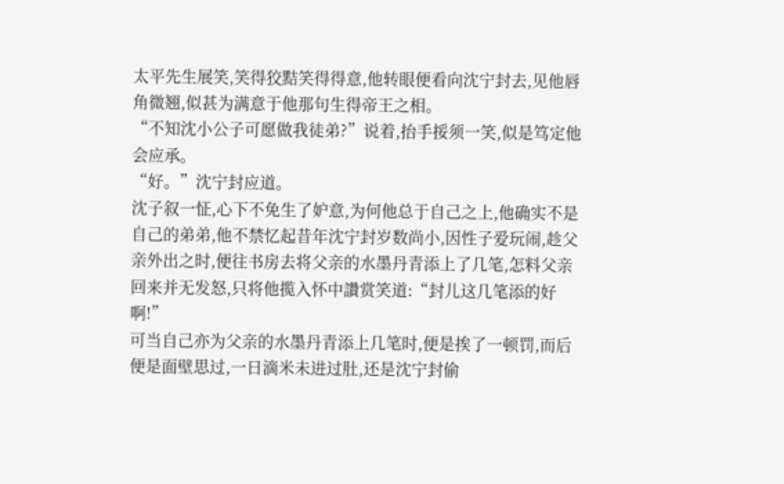太平先生展笑,笑得狡黠笑得得意,他转眼便看向沈宁封去,见他唇角微翘,似甚为满意于他那句生得帝王之相。
“不知沈小公子可愿做我徒弟?”说着,抬手挼须一笑,似是笃定他会应承。
“好。”沈宁封应道。
沈子叙一怔,心下不免生了妒意,为何他总于自己之上,他确实不是自己的弟弟,他不禁忆起昔年沈宁封岁数尚小,因性子爱玩闹,趁父亲外出之时,便往书房去将父亲的水墨丹青添上了几笔,怎料父亲回来并无发怒,只将他揽入怀中讚赏笑道:“封儿这几笔添的好啊!”
可当自己亦为父亲的水墨丹青添上几笔时,便是挨了一顿罚,而后便是面壁思过,一日滴米未进过肚,还是沈宁封偷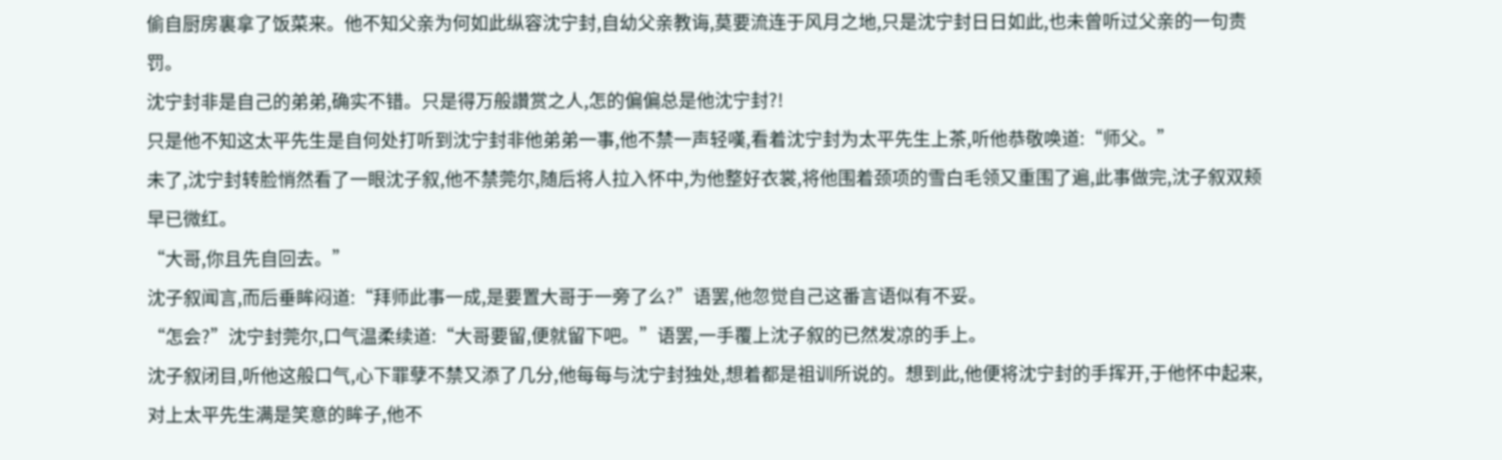偷自厨房裏拿了饭菜来。他不知父亲为何如此纵容沈宁封,自幼父亲教诲,莫要流连于风月之地,只是沈宁封日日如此,也未曾听过父亲的一句责罚。
沈宁封非是自己的弟弟,确实不错。只是得万般讚赏之人,怎的偏偏总是他沈宁封?!
只是他不知这太平先生是自何处打听到沈宁封非他弟弟一事,他不禁一声轻嘆,看着沈宁封为太平先生上茶,听他恭敬唤道:“师父。”
未了,沈宁封转脸悄然看了一眼沈子叙,他不禁莞尔,随后将人拉入怀中,为他整好衣裳,将他围着颈项的雪白毛领又重围了遍,此事做完,沈子叙双颊早已微红。
“大哥,你且先自回去。”
沈子叙闻言,而后垂眸闷道:“拜师此事一成,是要置大哥于一旁了么?”语罢,他忽觉自己这番言语似有不妥。
“怎会?”沈宁封莞尔,口气温柔续道:“大哥要留,便就留下吧。”语罢,一手覆上沈子叙的已然发凉的手上。
沈子叙闭目,听他这般口气,心下罪孽不禁又添了几分,他每每与沈宁封独处,想着都是祖训所说的。想到此,他便将沈宁封的手挥开,于他怀中起来,对上太平先生满是笑意的眸子,他不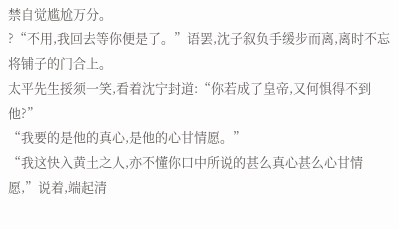禁自觉尴尬万分。
?“不用,我回去等你便是了。”语罢,沈子叙负手缓步而离,离时不忘将铺子的门合上。
太平先生挼须一笑,看着沈宁封道:“你若成了皇帝,又何惧得不到他?”
“我要的是他的真心,是他的心甘情愿。”
“我这快入黄土之人,亦不懂你口中所说的甚么真心甚么心甘情愿,”说着,端起清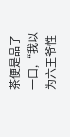茶便是品了一口,“我以为六王爷性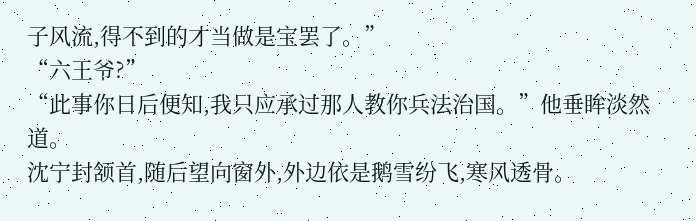子风流,得不到的才当做是宝罢了。”
“六王爷?”
“此事你日后便知,我只应承过那人教你兵法治国。”他垂眸淡然道。
沈宁封颔首,随后望向窗外,外边依是鹅雪纷飞,寒风透骨。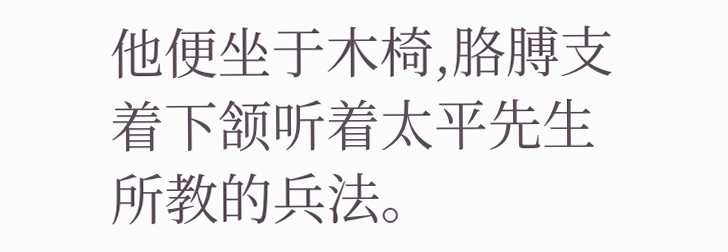他便坐于木椅,胳膊支着下颔听着太平先生所教的兵法。